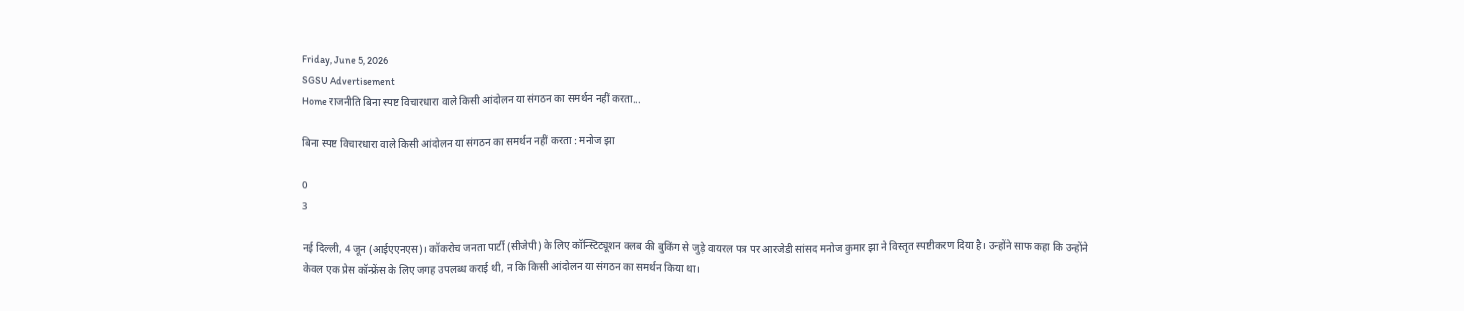Friday, June 5, 2026
SGSU Advertisement
Home राजनीति बिना स्पष्ट विचारधारा वाले किसी आंदोलन या संगठन का समर्थन नहीं करता...

बिना स्पष्ट विचारधारा वाले किसी आंदोलन या संगठन का समर्थन नहीं करता : मनोज झा

0
3

नई दिल्ली, 4 जून (आईएएनएस)। कॉकरोच जनता पार्टी (सीजेपी) के लिए कॉन्स्टिट्यूशन क्लब की बुकिंग से जुड़े वायरल पत्र पर आरजेडी सांसद मनोज कुमार झा ने विस्तृत स्पष्टीकरण दिया है। उन्होंने साफ कहा कि उन्होंने केवल एक प्रेस कॉन्फ्रेंस के लिए जगह उपलब्ध कराई थी, न कि किसी आंदोलन या संगठन का समर्थन किया था।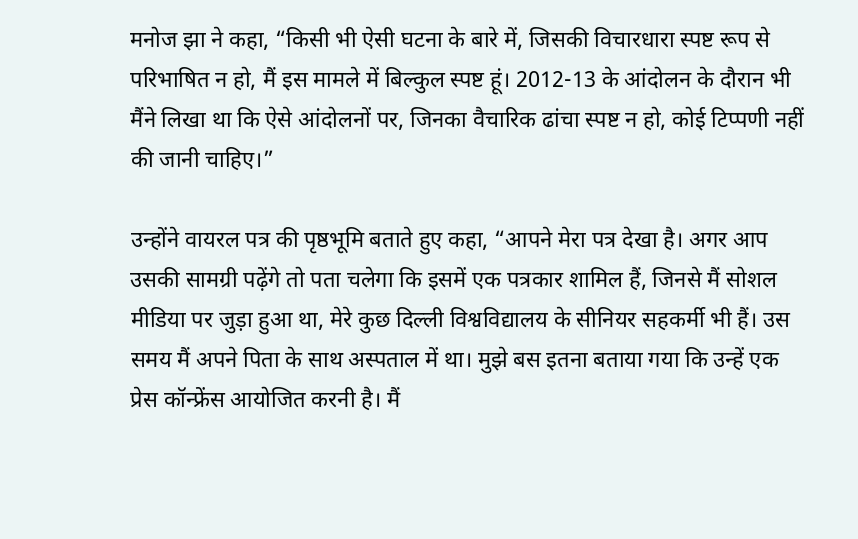मनोज झा ने कहा, “किसी भी ऐसी घटना के बारे में, जिसकी विचारधारा स्पष्ट रूप से परिभाषित न हो, मैं इस मामले में बिल्कुल स्पष्ट हूं। 2012-13 के आंदोलन के दौरान भी मैंने लिखा था कि ऐसे आंदोलनों पर, जिनका वैचारिक ढांचा स्पष्ट न हो, कोई टिप्पणी नहीं की जानी चाहिए।”

उन्होंने वायरल पत्र की पृष्ठभूमि बताते हुए कहा, “आपने मेरा पत्र देखा है। अगर आप उसकी सामग्री पढ़ेंगे तो पता चलेगा कि इसमें एक पत्रकार शामिल हैं, जिनसे मैं सोशल मीडिया पर जुड़ा हुआ था, मेरे कुछ दिल्ली विश्वविद्यालय के सीनियर सहकर्मी भी हैं। उस समय मैं अपने पिता के साथ अस्पताल में था। मुझे बस इतना बताया गया कि उन्हें एक प्रेस कॉन्फ्रेंस आयोजित करनी है। मैं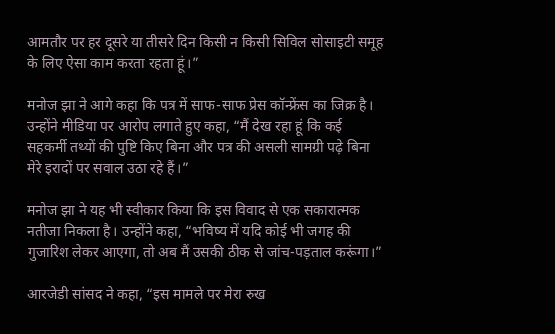आमतौर पर हर दूसरे या तीसरे दिन किसी न किसी सिविल सोसाइटी समूह के लिए ऐसा काम करता रहता हूं।”

मनोज झा ने आगे कहा कि पत्र में साफ-साफ प्रेस कॉन्फ्रेंस का जिक्र है। उन्होंने मीडिया पर आरोप लगाते हुए कहा, “मैं देख रहा हूं कि कई सहकर्मी तथ्यों की पुष्टि किए बिना और पत्र की असली सामग्री पढ़े बिना मेरे इरादों पर सवाल उठा रहे हैं।”

मनोज झा ने यह भी स्वीकार किया कि इस विवाद से एक सकारात्मक नतीजा निकला है। उन्होंने कहा, “भविष्य में यदि कोई भी जगह की गुजारिश लेकर आएगा, तो अब मैं उसकी ठीक से जांच-पड़ताल करूंगा।”

आरजेडी सांसद ने कहा, “इस मामले पर मेरा रुख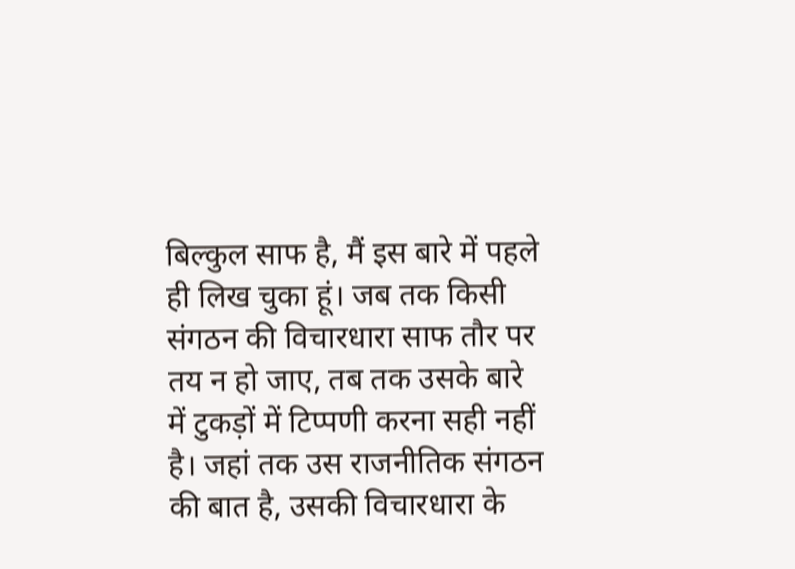बिल्कुल साफ है, मैं इस बारे में पहले ही लिख चुका हूं। जब तक किसी संगठन की विचारधारा साफ तौर पर तय न हो जाए, तब तक उसके बारे में टुकड़ों में टिप्पणी करना सही नहीं है। जहां तक उस राजनीतिक संगठन की बात है, उसकी विचारधारा के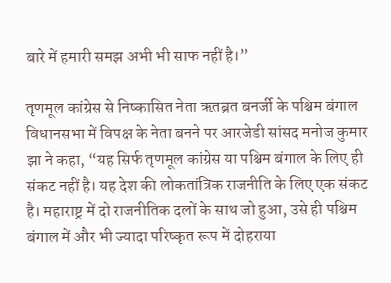बारे में हमारी समझ अभी भी साफ नहीं है।”

तृणमूल कांग्रेस से निष्कासित नेता ऋतब्रत बनर्जी के पश्चिम बंगाल विधानसभा में विपक्ष के नेता बनने पर आरजेडी सांसद मनोज कुमार झा ने कहा, “यह सिर्फ तृणमूल कांग्रेस या पश्चिम बंगाल के लिए ही संकट नहीं है। यह देश की लोकतांत्रिक राजनीति के लिए एक संकट है। महाराष्ट्र में दो राजनीतिक दलों के साथ जो हुआ, उसे ही पश्चिम बंगाल में और भी ज्यादा परिष्कृत रूप में दोहराया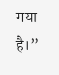गया है।”